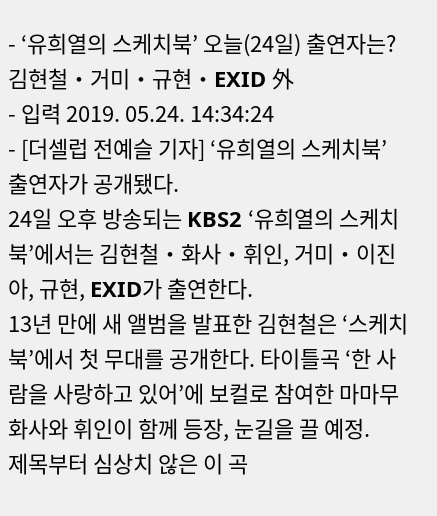- ‘유희열의 스케치북’ 오늘(24일) 출연자는? 김현철‧거미‧규현‧EXID 外
- 입력 2019. 05.24. 14:34:24
- [더셀럽 전예슬 기자] ‘유희열의 스케치북’ 출연자가 공개됐다.
24일 오후 방송되는 KBS2 ‘유희열의 스케치북’에서는 김현철‧화사‧휘인, 거미‧이진아, 규현, EXID가 출연한다.
13년 만에 새 앨범을 발표한 김현철은 ‘스케치북’에서 첫 무대를 공개한다. 타이틀곡 ‘한 사람을 사랑하고 있어’에 보컬로 참여한 마마무 화사와 휘인이 함께 등장, 눈길을 끌 예정.
제목부터 심상치 않은 이 곡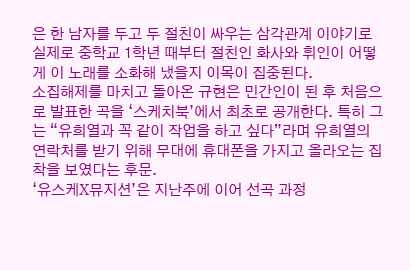은 한 남자를 두고 두 절친이 싸우는 삼각관계 이야기로 실제로 중학교 1학년 때부터 절친인 화사와 휘인이 어떻게 이 노래를 소화해 냈을지 이목이 집중된다.
소집해제를 마치고 돌아온 규현은 민간인이 된 후 처음으로 발표한 곡을 ‘스케치북’에서 최초로 공개한다. 특히 그는 “유희열과 꼭 같이 작업을 하고 싶다”라며 유희열의 연락처를 받기 위해 무대에 휴대폰을 가지고 올라오는 집착을 보였다는 후문.
‘유스케X뮤지션’은 지난주에 이어 선곡 과정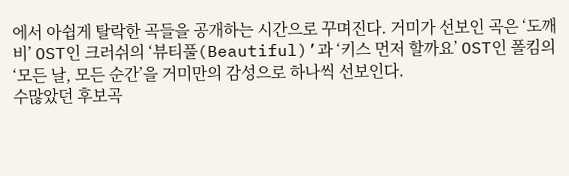에서 아쉽게 탈락한 곡들을 공개하는 시간으로 꾸며진다. 거미가 선보인 곡은 ‘도깨비’ OST인 크러쉬의 ‘뷰티풀(Beautiful)’과 ‘키스 먼저 할까요’ OST인 폴킴의 ‘모든 날, 모든 순간’을 거미만의 감성으로 하나씩 선보인다.
수많았던 후보곡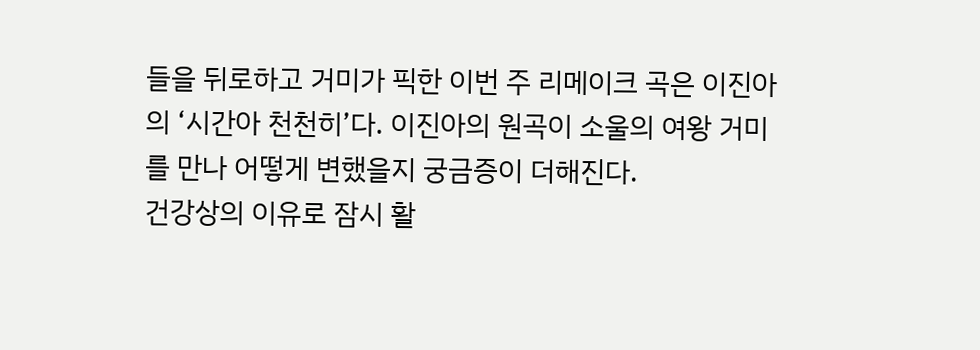들을 뒤로하고 거미가 픽한 이번 주 리메이크 곡은 이진아의 ‘시간아 천천히’다. 이진아의 원곡이 소울의 여왕 거미를 만나 어떻게 변했을지 궁금증이 더해진다.
건강상의 이유로 잠시 활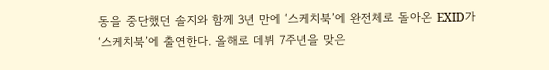동을 중단했던 솔지와 함께 3년 만에 ‘스케치북’에 완전체로 돌아온 EXID가 ‘스케치북’에 출연한다. 올해로 데뷔 7주년을 맞은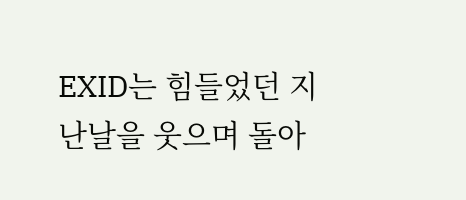EXID는 힘들었던 지난날을 웃으며 돌아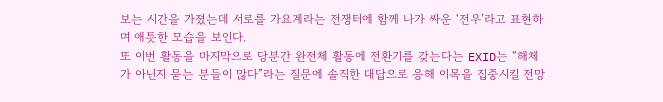보는 시간을 가졌는데 서로를 가요계라는 전쟁터에 함께 나가 싸운 ‘전우’라고 표현하며 애틋한 모습을 보인다.
또 이번 활동을 마지막으로 당분간 완전체 활동에 전환기를 갖는다는 EXID는 “해체가 아닌지 묻는 분들이 많다”라는 질문에 솔직한 대답으로 응해 이목을 집중시킬 전망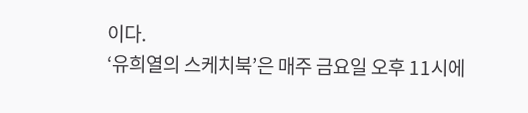이다.
‘유희열의 스케치북’은 매주 금요일 오후 11시에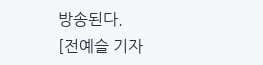방송된다.
[전예슬 기자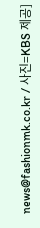news@fashionmk.co.kr / 사진=KBS 제공]